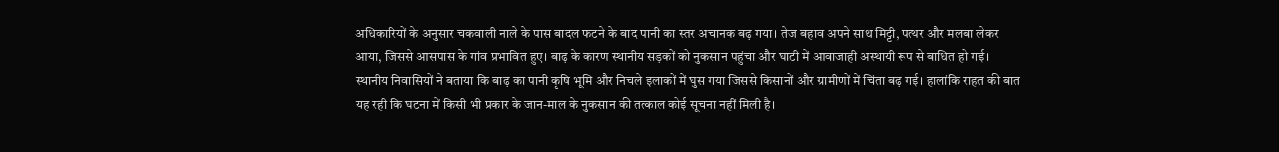अधिकारियों के अनुसार चकवाली नाले के पास बादल फटने के बाद पानी का स्तर अचानक बढ़ गया। तेज बहाव अपने साथ मिट्टी, पत्थर और मलबा लेकर आया, जिससे आसपास के गांव प्रभावित हुए। बाढ़ के कारण स्थानीय सड़कों को नुकसान पहुंचा और घाटी में आवाजाही अस्थायी रूप से बाधित हो गई।
स्थानीय निवासियों ने बताया कि बाढ़ का पानी कृषि भूमि और निचले इलाकों में घुस गया जिससे किसानों और ग्रामीणों में चिंता बढ़ गई। हालांकि राहत की बात यह रही कि घटना में किसी भी प्रकार के जान-माल के नुकसान की तत्काल कोई सूचना नहीं मिली है।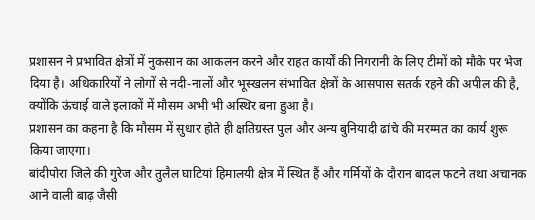प्रशासन ने प्रभावित क्षेत्रों में नुकसान का आकलन करने और राहत कार्यों की निगरानी के लिए टीमों को मौके पर भेज दिया है। अधिकारियों ने लोगों से नदी-नालों और भूस्खलन संभावित क्षेत्रों के आसपास सतर्क रहने की अपील की है, क्योंकि ऊंचाई वाले इलाकों में मौसम अभी भी अस्थिर बना हुआ है।
प्रशासन का कहना है कि मौसम में सुधार होते ही क्षतिग्रस्त पुल और अन्य बुनियादी ढांचे की मरम्मत का कार्य शुरू किया जाएगा।
बांदीपोरा जिले की गुरेज और तुलैल घाटियां हिमालयी क्षेत्र में स्थित हैं और गर्मियों के दौरान बादल फटने तथा अचानक आने वाली बाढ़ जैसी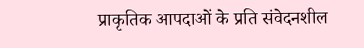प्राकृतिक आपदाओं के प्रति संवेदनशील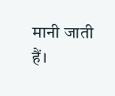मानी जाती हैं।